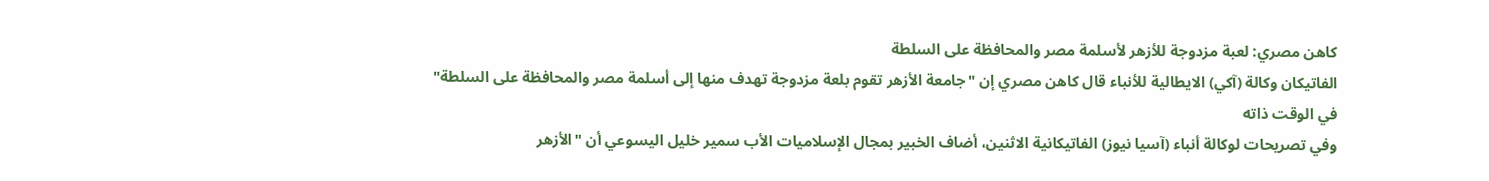كاهن مصري: لعبة مزدوجة للأزهر لأسلمة مصر والمحافظة على السلطة
الفاتيكان وكالة (آكي) الايطالية للأنباء قال كاهن مصري إن "جامعة الأزهر تقوم بلعة مزدوجة تهدف منها إلى أسلمة مصر والمحافظة على السلطة" في الوقت ذاته
وفي تصريحات لوكالة أنباء (آسيا نيوز) الفاتيكانية الاثنين، أضاف الخبير بمجال الإسلاميات الأب سمير خليل اليسوعي أن "الأزهر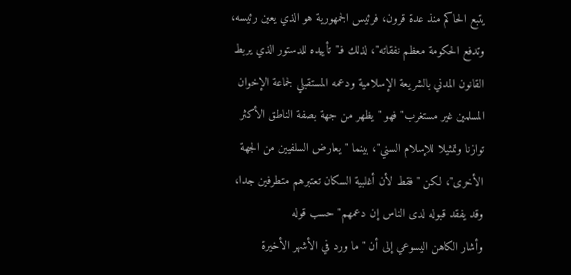يتبع الحاكم منذ عدة قرون، فرئيس الجمهورية هو الذي يعين رئيسه، وتدفع الحكومة معظم نفقاته"، لذلك فـ"تأييده للدستور الذي يربط القانون المدني بالشريعة الإسلامية ودعمه المستقبلي لجماعة الإخوان المسلمين غير مستغرب" فهو "يظهر من جهة بصفة الناطق الأكثر توازنا وتمثيلا للإسلام السني"، بينما "يعارض السلفيين من الجهة الأخرى"، لكن "فقط لأن أغلبية السكان تعتبرهم متطرفين جدا، وقد يفقد قبوله لدى الناس إن دعمهم" حسب قوله
وأشار الكاهن اليسوعي إلى أن "ما ورد في الأشهر الأخيرة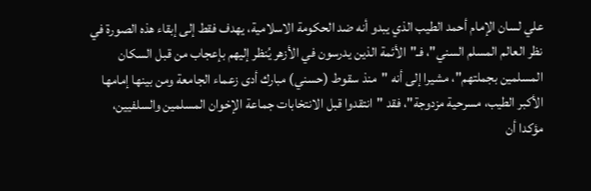علي لسان الإمام أحمد الطيب الذي يبدو أنه ضد الحكومة الاسلامية، يهدف فقط إلى إبقاء هذه الصورة في نظر العالم المسلم السني"، فـ"الأئمة الذين يدرسون في الأزهر يُنظر إليهم بإعجاب من قبل السكان المسلمين بجملتهم"، مشيرا إلى أنه "منذ سقوط (حسني) مبارك أدى زعماء الجامعة ومن بينها إمامها الأكبر الطيب، مسرحية مزدوجة"، فقد "انتقدوا قبل الانتخابات جماعة الإخوان المسلمين والسلفيين، مؤكدا أن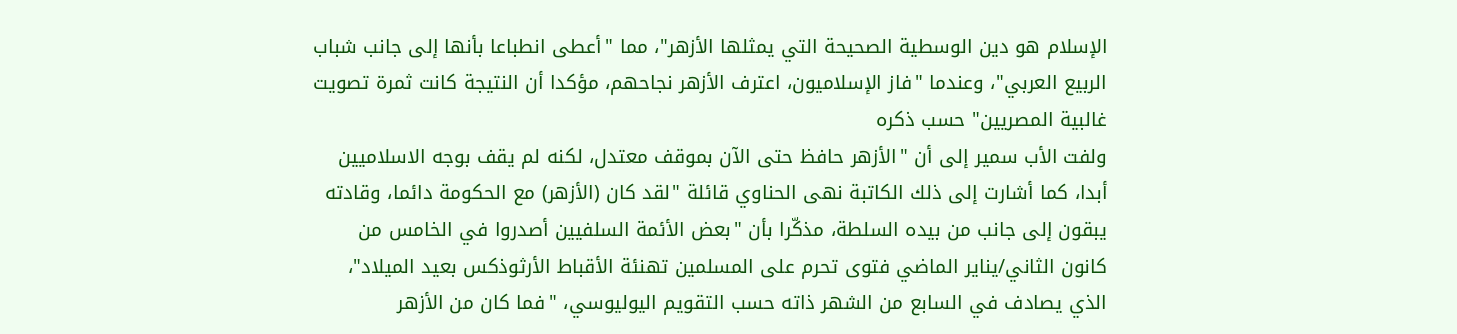الإسلام هو دين الوسطية الصحيحة التي يمثلها الأزهر"، مما "أعطى انطباعا بأنها إلى جانب شباب الربيع العربي"، وعندما "فاز الإسلاميون، اعترف الأزهر نجاحهم، مؤكدا أن النتيجة كانت ثمرة تصويت غالبية المصريين" حسب ذكره
ولفت الأب سمير إلى أن "الأزهر حافظ حتى الآن بموقف معتدل، لكنه لم يقف بوجه الاسلاميين أبدا، كما أشارت إلى ذلك الكاتبة نهى الحناوي قائلة "لقد كان (الأزهر) مع الحكومة دائما، وقادته يبقون إلى جانب من بيده السلطة، مذكّرا بأن "بعض الأئمة السلفيين أصدروا في الخامس من كانون الثاني/يناير الماضي فتوى تحرم على المسلمين تهنئة الأقباط الأرثوذكس بعيد الميلاد"، الذي يصادف في السابع من الشهر ذاته حسب التقويم اليوليوسي، "فما كان من الأزهر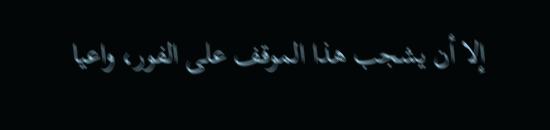إلا أن يشجب هذا الموقف على الفور، واعيا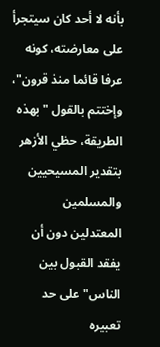بأنه لا أحد كان سيتجرأ على معارضته، كونه عرفا قائما منذ قرون"، وإختتم بالقول "بهذه الطريقة، حظي الأزهر بتقدير المسيحيين والمسلمين المعتدلين دون أن يفقد القبول بين الناس" على حد تعبيره